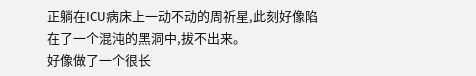正躺在ICU病床上一动不动的周祈星,此刻好像陷在了一个混沌的黑洞中,拔不出来。
好像做了一个很长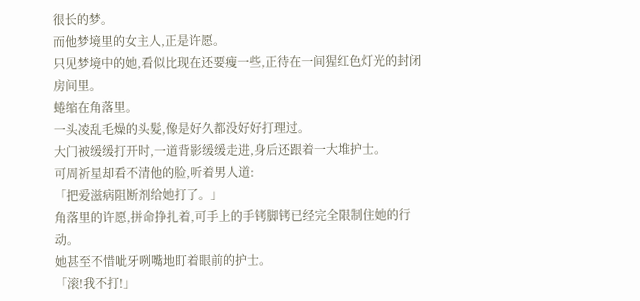很长的梦。
而他梦境里的女主人,正是许愿。
只见梦境中的她,看似比现在还要瘦一些,正待在一间猩红色灯光的封闭房间里。
蜷缩在角落里。
一头凌乱毛燥的头髮,像是好久都没好好打理过。
大门被缓缓打开时,一道背影缓缓走进,身后还跟着一大堆护士。
可周祈星却看不清他的脸,听着男人道:
「把爱滋病阻断剂给她打了。」
角落里的许愿,拼命挣扎着,可手上的手铐脚铐已经完全限制住她的行动。
她甚至不惜呲牙咧嘴地盯着眼前的护士。
「滚!我不打!」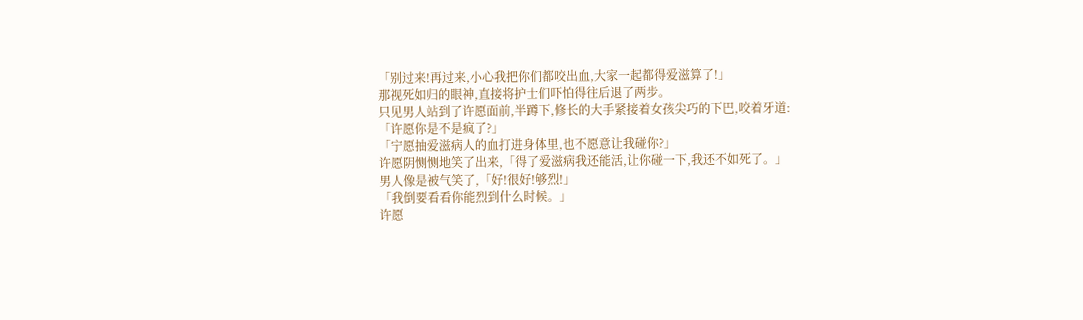「别过来!再过来,小心我把你们都咬出血,大家一起都得爱滋算了!」
那视死如归的眼神,直接将护士们吓怕得往后退了两步。
只见男人站到了许愿面前,半蹲下,修长的大手紧接着女孩尖巧的下巴,咬着牙道:
「许愿你是不是疯了?」
「宁愿抽爱滋病人的血打进身体里,也不愿意让我碰你?」
许愿阴恻恻地笑了出来,「得了爱滋病我还能活,让你碰一下,我还不如死了。」
男人像是被气笑了,「好!很好!够烈!」
「我倒要看看你能烈到什么时候。」
许愿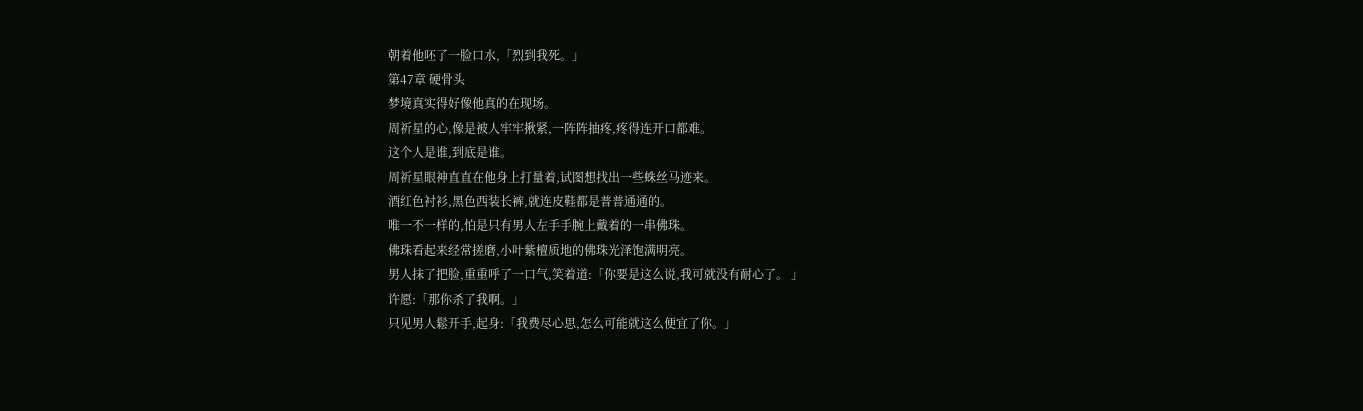朝着他呸了一脸口水,「烈到我死。」
第47章 硬骨头
梦境真实得好像他真的在现场。
周祈星的心,像是被人牢牢揪紧,一阵阵抽疼,疼得连开口都难。
这个人是谁,到底是谁。
周祈星眼神直直在他身上打量着,试图想找出一些蛛丝马迹来。
酒红色衬衫,黑色西装长裤,就连皮鞋都是普普通通的。
唯一不一样的,怕是只有男人左手手腕上戴着的一串佛珠。
佛珠看起来经常搓磨,小叶紫檀质地的佛珠光泽饱满明亮。
男人抹了把脸,重重呼了一口气,笑着道:「你要是这么说,我可就没有耐心了。 」
许愿:「那你杀了我啊。」
只见男人鬆开手,起身:「我费尽心思,怎么可能就这么便宜了你。」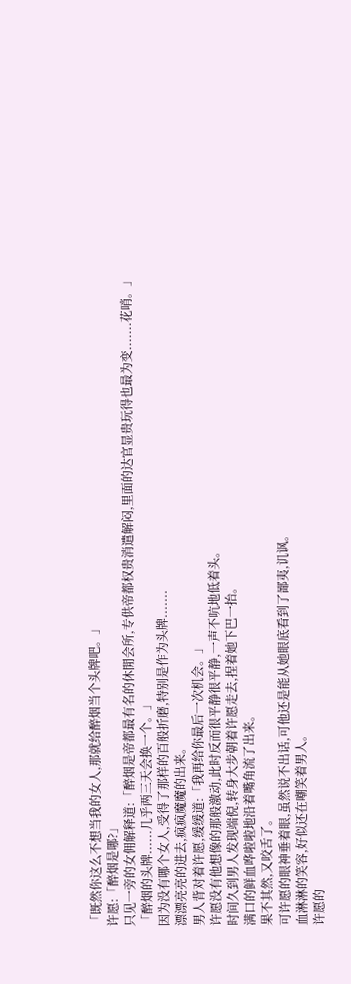「既然你这么不想当我的女人,那就给醉烟当个头牌吧。」
许愿:「醉烟是哪?」
只见一旁的女佣解释道:「醉烟是帝都最有名的休閒会所,专供帝都权贵消遣解闷,里面的达官显贵玩得也最为变.......花哨。」
「醉烟的头牌......几乎两三天会换一个。」
因为没有哪个女人,受得了那样的百般折磨,特别是作为头牌.......
漂漂亮亮的进去,疯疯魔魔的出来。
男人背对着许愿,缓缓道:「我再给你最后一次机会。」
许愿没有他想像的那般激动,此时反而很平静很平静,一声不吭地低着头。
时间久到男人发现端倪,转身大步朝着许愿走去,捏着她下巴一抬。
满口的鲜血哗啦啦地沿着嘴角流了出来。
果不其然,又咬舌了。
可许愿的眼神垂着眼,虽然说不出话,可他还是能从她眼底看到了鄙夷,讥讽。
血淋淋的笑容,好似还在嘲笑着男人。
许愿的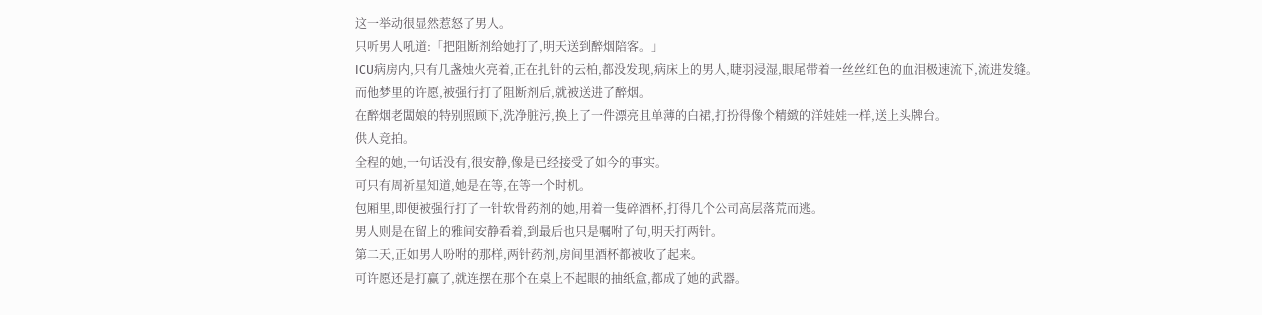这一举动很显然惹怒了男人。
只听男人吼道:「把阻断剂给她打了,明天送到醉烟陪客。」
ICU病房内,只有几盏烛火亮着,正在扎针的云柏,都没发现,病床上的男人,睫羽浸湿,眼尾带着一丝丝红色的血泪极速流下,流进发缝。
而他梦里的许愿,被强行打了阻断剂后,就被送进了醉烟。
在醉烟老闆娘的特别照顾下,洗净脏污,换上了一件漂亮且单薄的白裙,打扮得像个精緻的洋娃娃一样,送上头牌台。
供人竞拍。
全程的她,一句话没有,很安静,像是已经接受了如今的事实。
可只有周祈星知道,她是在等,在等一个时机。
包厢里,即便被强行打了一针软骨药剂的她,用着一隻碎酒杯,打得几个公司高层落荒而逃。
男人则是在留上的雅间安静看着,到最后也只是嘱咐了句,明天打两针。
第二天,正如男人吩咐的那样,两针药剂,房间里酒杯都被收了起来。
可许愿还是打赢了,就连摆在那个在桌上不起眼的抽纸盒,都成了她的武器。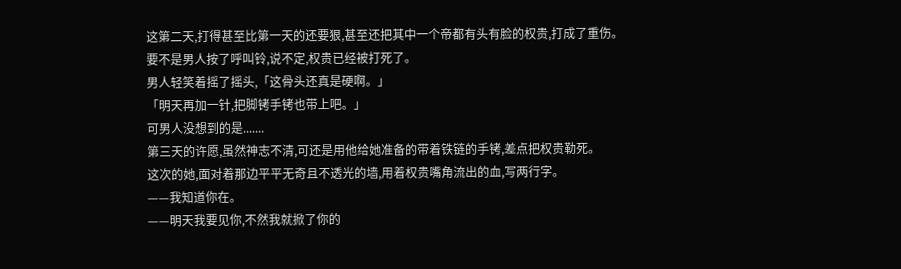这第二天,打得甚至比第一天的还要狠,甚至还把其中一个帝都有头有脸的权贵,打成了重伤。
要不是男人按了呼叫铃,说不定,权贵已经被打死了。
男人轻笑着摇了摇头,「这骨头还真是硬啊。」
「明天再加一针,把脚铐手铐也带上吧。」
可男人没想到的是.......
第三天的许愿,虽然神志不清,可还是用他给她准备的带着铁链的手铐,差点把权贵勒死。
这次的她,面对着那边平平无奇且不透光的墙,用着权贵嘴角流出的血,写两行字。
——我知道你在。
——明天我要见你,不然我就掀了你的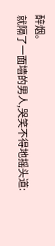醉烟。
就隔了一面墙的男人,哭笑不得地摇头道: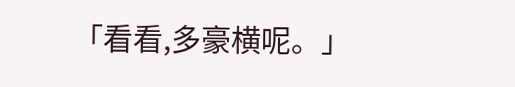「看看,多豪横呢。」